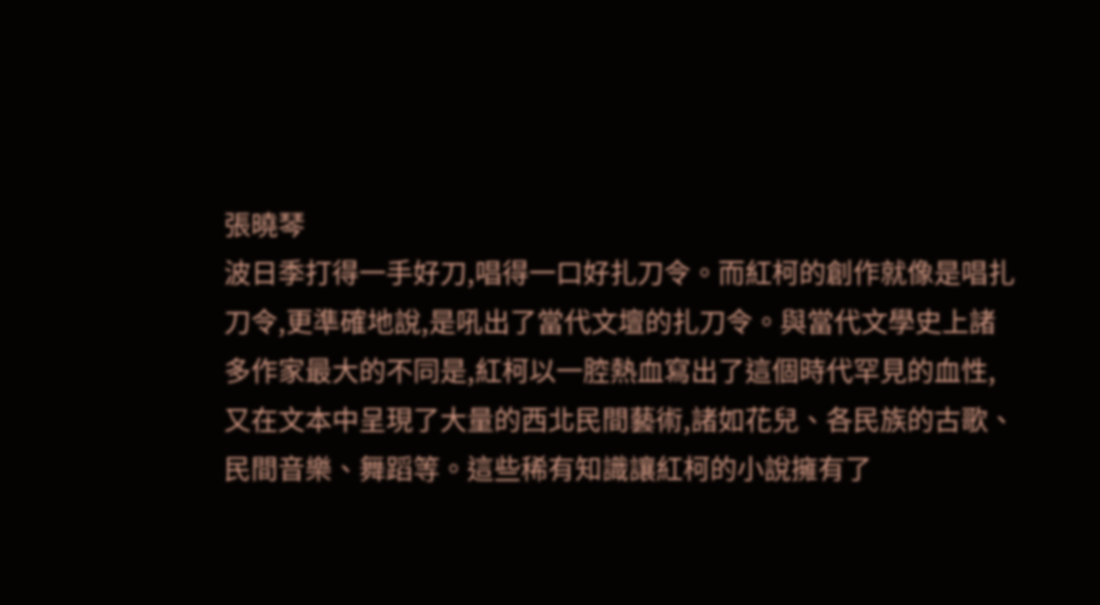張曉琴
波日季打得一手好刀,唱得一口好扎刀令。而紅柯的創作就像是唱扎刀令,更準確地說,是吼出了當代文壇的扎刀令。與當代文學史上諸多作家最大的不同是,紅柯以一腔熱血寫出了這個時代罕見的血性,又在文本中呈現了大量的西北民間藝術,諸如花兒、各民族的古歌、民間音樂、舞蹈等。這些稀有知識讓紅柯的小說擁有了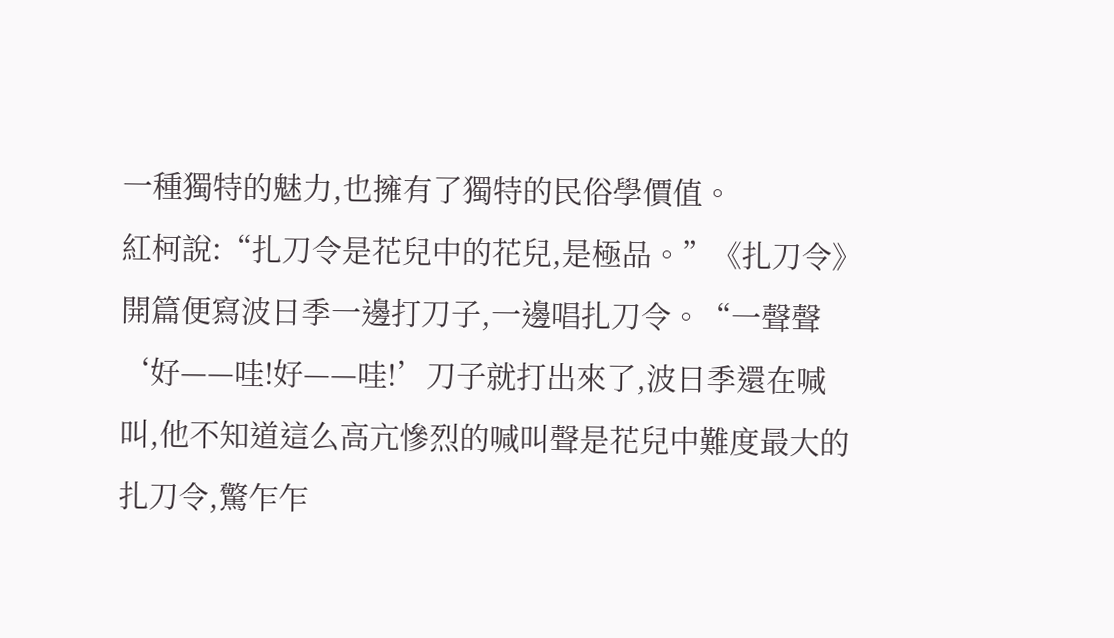一種獨特的魅力,也擁有了獨特的民俗學價值。
紅柯說:“扎刀令是花兒中的花兒,是極品。”《扎刀令》開篇便寫波日季一邊打刀子,一邊唱扎刀令。“一聲聲‘好——哇!好——哇!’刀子就打出來了,波日季還在喊叫,他不知道這么高亢慘烈的喊叫聲是花兒中難度最大的扎刀令,驚乍乍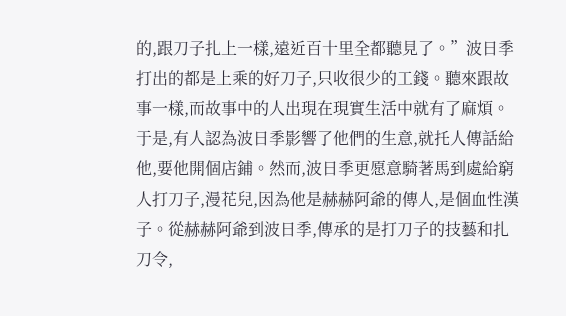的,跟刀子扎上一樣,遠近百十里全都聽見了。”波日季打出的都是上乘的好刀子,只收很少的工錢。聽來跟故事一樣,而故事中的人出現在現實生活中就有了麻煩。于是,有人認為波日季影響了他們的生意,就托人傳話給他,要他開個店鋪。然而,波日季更愿意騎著馬到處給窮人打刀子,漫花兒,因為他是赫赫阿爺的傳人,是個血性漢子。從赫赫阿爺到波日季,傳承的是打刀子的技藝和扎刀令,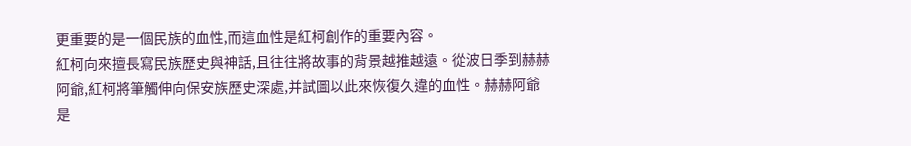更重要的是一個民族的血性,而這血性是紅柯創作的重要內容。
紅柯向來擅長寫民族歷史與神話,且往往將故事的背景越推越遠。從波日季到赫赫阿爺,紅柯將筆觸伸向保安族歷史深處,并試圖以此來恢復久違的血性。赫赫阿爺是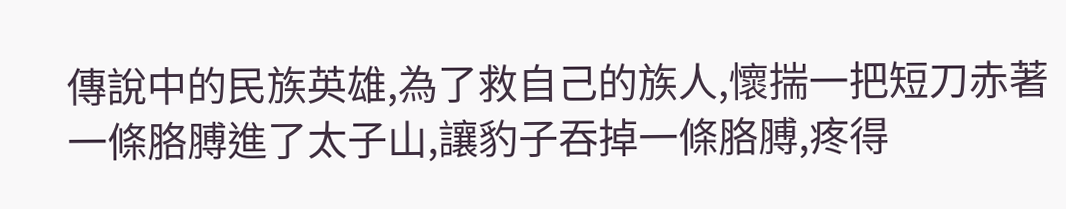傳說中的民族英雄,為了救自己的族人,懷揣一把短刀赤著一條胳膊進了太子山,讓豹子吞掉一條胳膊,疼得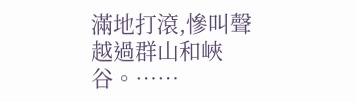滿地打滾,慘叫聲越過群山和峽谷。……